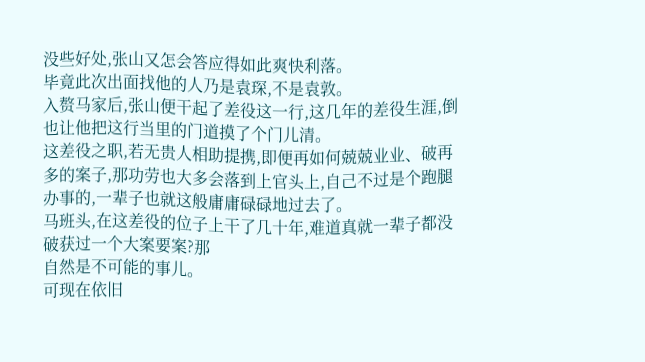没些好处,张山又怎会答应得如此爽快利落。
毕竟此次出面找他的人乃是袁琛,不是袁敦。
入赘马家后,张山便干起了差役这一行,这几年的差役生涯,倒也让他把这行当里的门道摸了个门儿清。
这差役之职,若无贵人相助提携,即便再如何兢兢业业、破再多的案子,那功劳也大多会落到上官头上,自己不过是个跑腿办事的,一辈子也就这般庸庸碌碌地过去了。
马班头,在这差役的位子上干了几十年,难道真就一辈子都没破获过一个大案要案?那
自然是不可能的事儿。
可现在依旧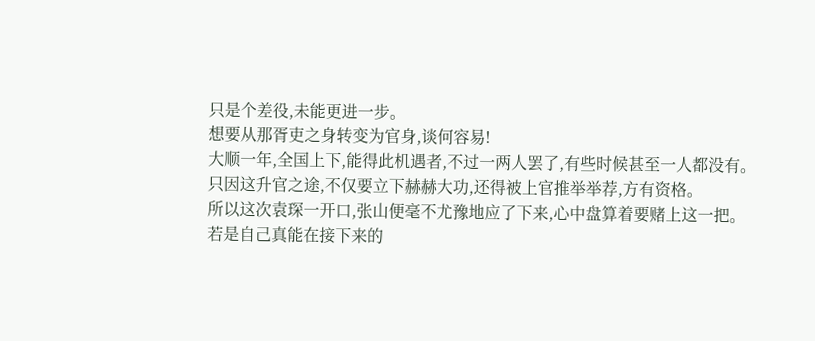只是个差役,未能更进一步。
想要从那胥吏之身转变为官身,谈何容易!
大顺一年,全国上下,能得此机遇者,不过一两人罢了,有些时候甚至一人都没有。
只因这升官之途,不仅要立下赫赫大功,还得被上官推举举荐,方有资格。
所以这次袁琛一开口,张山便毫不尤豫地应了下来,心中盘算着要赌上这一把。
若是自己真能在接下来的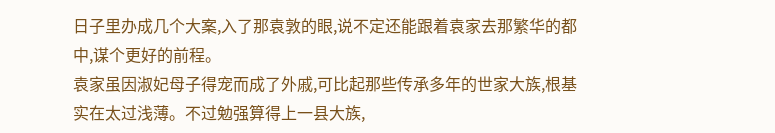日子里办成几个大案,入了那袁敦的眼,说不定还能跟着袁家去那繁华的都中,谋个更好的前程。
袁家虽因淑妃母子得宠而成了外戚,可比起那些传承多年的世家大族,根基实在太过浅薄。不过勉强算得上一县大族,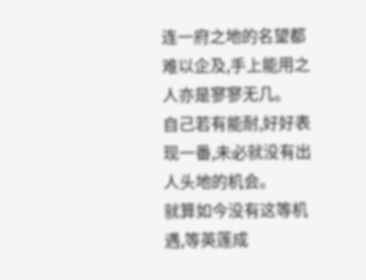连一府之地的名望都难以企及,手上能用之人亦是寥寥无几。
自己若有能耐,好好表现一番,未必就没有出人头地的机会。
就算如今没有这等机遇,等英莲成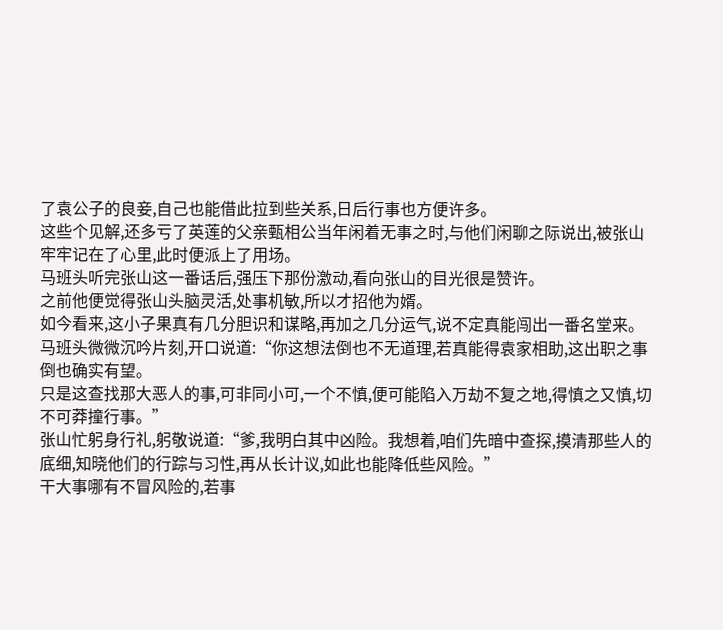了袁公子的良妾,自己也能借此拉到些关系,日后行事也方便许多。
这些个见解,还多亏了英莲的父亲甄相公当年闲着无事之时,与他们闲聊之际说出,被张山牢牢记在了心里,此时便派上了用场。
马班头听完张山这一番话后,强压下那份激动,看向张山的目光很是赞许。
之前他便觉得张山头脑灵活,处事机敏,所以才招他为婿。
如今看来,这小子果真有几分胆识和谋略,再加之几分运气,说不定真能闯出一番名堂来。
马班头微微沉吟片刻,开口说道:“你这想法倒也不无道理,若真能得袁家相助,这出职之事倒也确实有望。
只是这查找那大恶人的事,可非同小可,一个不慎,便可能陷入万劫不复之地,得慎之又慎,切不可莽撞行事。”
张山忙躬身行礼,躬敬说道:“爹,我明白其中凶险。我想着,咱们先暗中查探,摸清那些人的底细,知晓他们的行踪与习性,再从长计议,如此也能降低些风险。”
干大事哪有不冒风险的,若事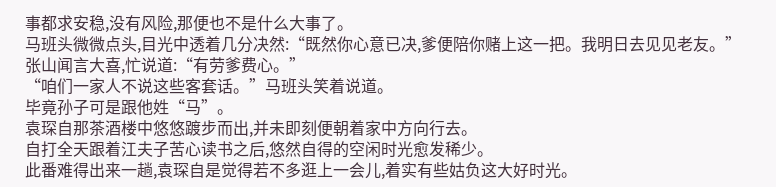事都求安稳,没有风险,那便也不是什么大事了。
马班头微微点头,目光中透着几分决然:“既然你心意已决,爹便陪你赌上这一把。我明日去见见老友。”
张山闻言大喜,忙说道:“有劳爹费心。”
“咱们一家人不说这些客套话。”马班头笑着说道。
毕竟孙子可是跟他姓“马”。
袁琛自那茶酒楼中悠悠踱步而出,并未即刻便朝着家中方向行去。
自打全天跟着江夫子苦心读书之后,悠然自得的空闲时光愈发稀少。
此番难得出来一趟,袁琛自是觉得若不多逛上一会儿,着实有些姑负这大好时光。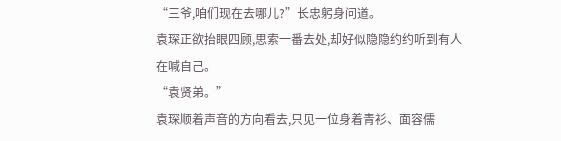“三爷,咱们现在去哪儿?”长忠躬身问道。
袁琛正欲抬眼四顾,思索一番去处,却好似隐隐约约听到有人在喊自己。
“袁贤弟。”
袁琛顺着声音的方向看去,只见一位身着青衫、面容儒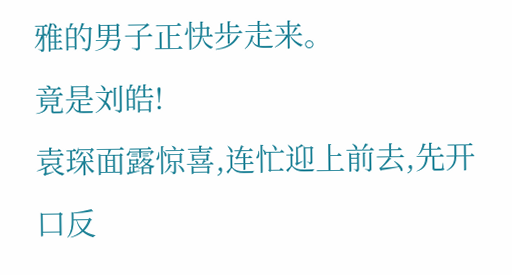雅的男子正快步走来。
竟是刘皓!
袁琛面露惊喜,连忙迎上前去,先开口反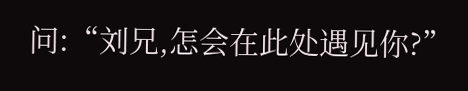问:“刘兄,怎会在此处遇见你?”